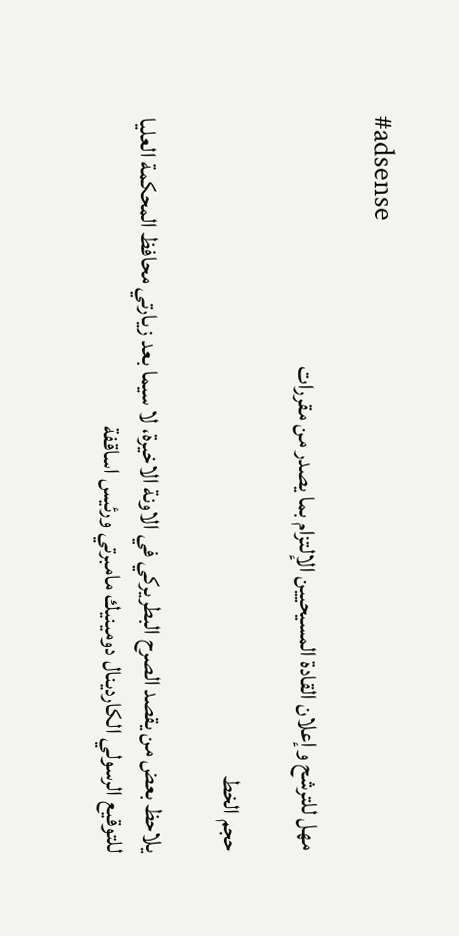#adsense

مهل للترشح وإعلان القادة المسيحيين الإلتزام بما يصدر من مقررات

حجم الخط

يلاحظ بعض من يقصد الصرح البطريركي في الاونة الاخيرة، لا سيما بعد زيارتي محافظ المحكمة العليا للتوقيع الرسولي الكاردينال دومينيك مامبرتي ورئيس اساقفة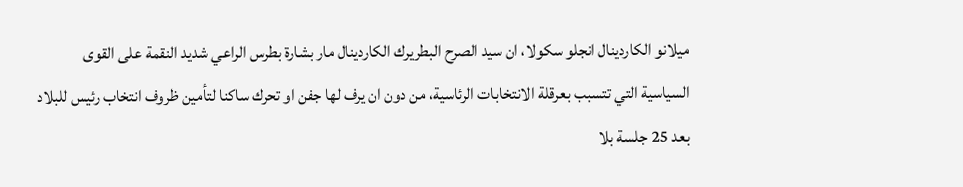ميلانو الكاردينال انجلو سكولا، ان سيد الصرح البطريرك الكاردينال مار بشارة بطرس الراعي شديد النقمة على القوى السياسية التي تتسبب بعرقلة الانتخابات الرئاسية، من دون ان يرف لها جفن او تحرك ساكنا لتأمين ظروف انتخاب رئيس للبلاد بعد 25 جلسة بلا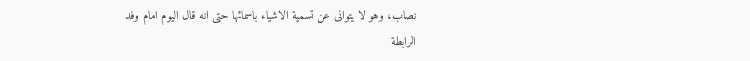نصاب، وهو لا يتوانى عن تسمية الاشياء باسمائها حتى انه قال اليوم امام وفد الرابطة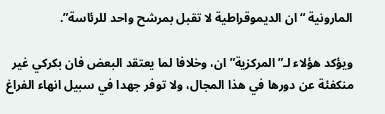المارونية “ان الديموقراطية لا تقبل بمرشح واحد للرئاسة”.

ويؤكد هؤلاء لـ”المركزية” ان، وخلافا لما يعتقد البعض فان بكركي غير منكفئة عن دورها في هذا المجال، ولا توفر جهدا في سبيل انهاء الفراغ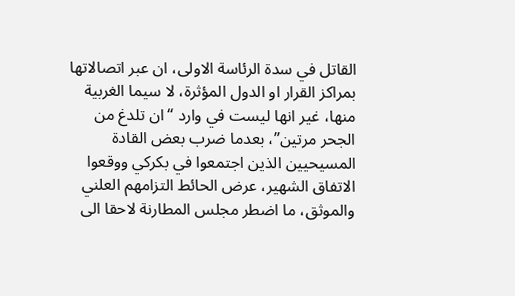القاتل في سدة الرئاسة الاولى، ان عبر اتصالاتها بمراكز القرار او الدول المؤثرة، لا سيما الغربية منها، غير انها ليست في وارد “ان تلدغ من الجحر مرتين”، بعدما ضرب بعض القادة المسيحيين الذين اجتمعوا في بكركي ووقعوا الاتفاق الشهير، عرض الحائط التزامهم العلني والموثق، ما اضطر مجلس المطارنة لاحقا الى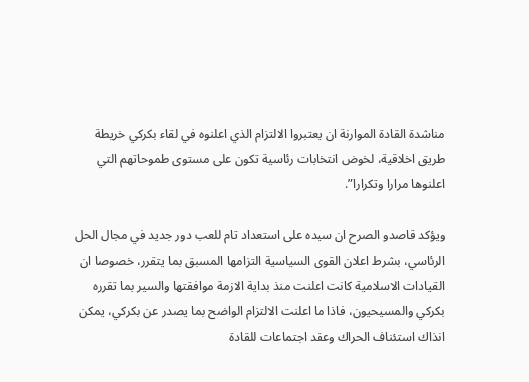مناشدة القادة الموارنة ان يعتبروا الالتزام الذي اعلنوه في لقاء بكركي خريطة طريق اخلاقية، لخوض انتخابات رئاسية تكون على مستوى طموحاتهم التي اعلنوها مرارا وتكرارا”.

ويؤكد قاصدو الصرح ان سيده على استعداد تام للعب دور جديد في مجال الحل الرئاسي، بشرط اعلان القوى السياسية التزامها المسبق بما يتقرر، خصوصا ان القيادات الاسلامية كانت اعلنت منذ بداية الازمة موافقتها والسير بما تقرره بكركي والمسيحيون، فاذا ما اعلنت الالتزام الواضح بما يصدر عن بكركي، يمكن انذاك استئناف الحراك وعقد اجتماعات للقادة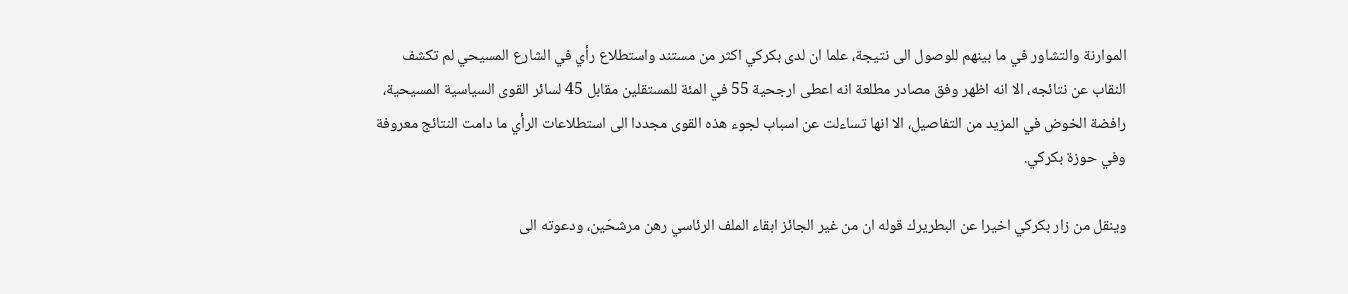الموارنة والتشاور في ما بينهم للوصول الى نتيجة، علما ان لدى بكركي اكثر من مستند واستطلاع رأي في الشارع المسيحي لم تكشف النقاب عن نتائجه، الا انه اظهر وفق مصادر مطلعة انه اعطى ارجحية 55 في المئة للمستقلين مقابل 45 لسائر القوى السياسية المسيحية، رافضة الخوض في المزيد من التفاصيل، الا انها تساءلت عن اسباب لجوء هذه القوى مجددا الى استطلاعات الرأي ما دامت النتائج معروفة وفي حوزة بكركي.

وينقل من زار بكركي اخيرا عن البطريرك قوله ان من غير الجائز ابقاء الملف الرئاسي رهن مرشحَين، ودعوته الى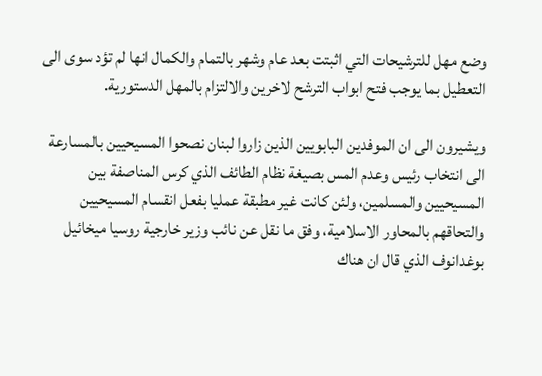وضع مهل للترشيحات التي اثبتت بعد عام وشهر بالتمام والكمال انها لم تؤد سوى الى التعطيل بما يوجب فتح ابواب الترشح لاخرين والالتزام بالمهل الدستورية.

ويشيرون الى ان الموفدين البابويين الذين زاروا لبنان نصحوا المسيحيين بالمسارعة الى انتخاب رئيس وعدم المس بصيغة نظام الطائف الذي كرس المناصفة بين المسيحيين والمسلمين، ولئن كانت غير مطبقة عمليا بفعل انقسام المسيحيين والتحاقهم بالمحاور الاسلامية، وفق ما نقل عن نائب وزير خارجية روسيا ميخائيل بوغدانوف الذي قال ان هناك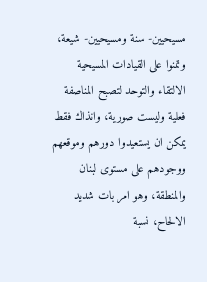مسيحيين- سنة ومسيحيين- شيعة، وتمنوا على القيادات المسيحية الالتقاء والتوحد لتصبح المناصفة فعلية وليست صورية، وانذاك فقط يمكن ان يستعيدوا دورهم وموقعهم ووجودهم على مستوى لبنان والمنطقة، وهو امر بات شديد الالحاح، نسبة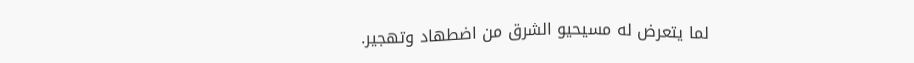لما يتعرض له مسيحيو الشرق من اضطهاد وتهجير.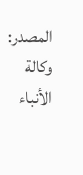المصدر:
وكالة الأنباء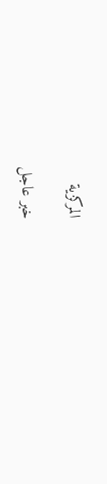المركزية

خبر عاجل